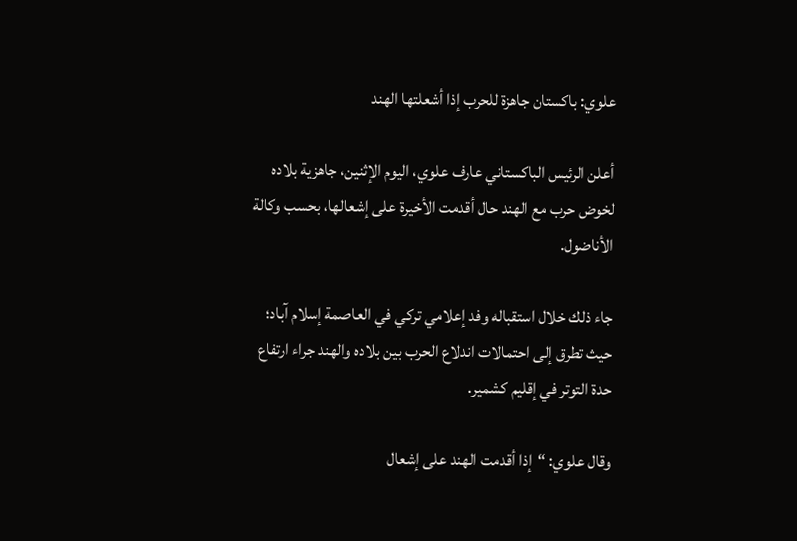علوي: باكستان جاهزة للحرب إذا أشعلتها الهند

أعلن الرئيس الباكستاني عارف علوي، اليوم الإثنين، جاهزية بلاده لخوض حرب مع الهند حال أقدمت الأخيرة على إشعالها، بحسب وكالة الأناضول.

جاء ذلك خلال استقباله وفد إعلامي تركي في العاصمة إسلام آباد؛ حيث تطرق إلى احتمالات اندلاع الحرب بين بلاده والهند جراء ارتفاع حدة التوتر في إقليم كشمير.

وقال علوي: “إذا أقدمت الهند على إشعال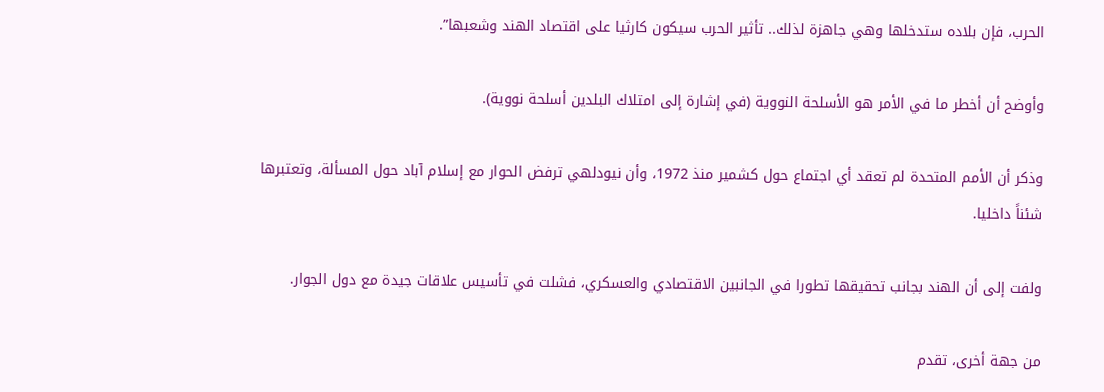الحرب، فإن بلاده ستدخلها وهي جاهزة لذلك.. تأثير الحرب سيكون كارثيا على اقتصاد الهند وشعبها”.

وأوضح أن أخطر ما في الأمر هو الأسلحة النووية (في إشارة إلى امتلاك البلدين أسلحة نووية).

وذكر أن الأمم المتحدة لم تعقد أي اجتماع حول كشمير منذ 1972، وأن نيودلهي ترفض الحوار مع إسلام آباد حول المسألة، وتعتبرها شئناً داخليا.

ولفت إلى أن الهند بجانب تحقيقها تطورا في الجانبين الاقتصادي والعسكري، فشلت في تأسيس علاقات جيدة مع دول الجوار.

من جهة أخرى، تقدم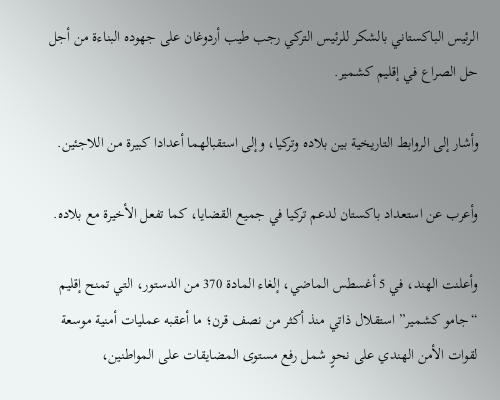الرئيس الباكستاني بالشكر للرئيس التركي رجب طيب أردوغان على جهوده البناءة من أجل حل الصراع في إقليم كشمير.

وأشار إلى الروابط التاريخية بين بلاده وتركيا، وإلى استقبالهما أعدادا كبيرة من اللاجئين.

وأعرب عن استعداد باكستان لدعم تركيا في جميع القضايا، كما تفعل الأخيرة مع بلاده.

وأعلنت الهند، في 5 أغسطس الماضي، إلغاء المادة 370 من الدستور، التي تمنح إقليم “جامو كشمير” استقلال ذاتي منذ أكثر من نصف قرن؛ ما أعقبه عمليات أمنية موسعة لقوات الأمن الهندي على نحوٍ شمل رفع مستوى المضايقات على المواطنين،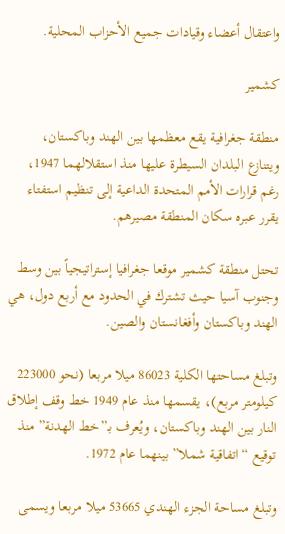واعتقال أعضاء وقيادات جميع الأحزاب المحلية.

كشمير

منطقة جغرافية يقع معظمها بين الهند وباكستان، ويتنازع البلدان السيطرة عليها منذ استقلالهما 1947، رغم قرارات الأمم المتحدة الداعية إلى تنظيم استفتاء يقرر عبره سكان المنطقة مصيرهم.

تحتل منطقة كشمير موقعا جغرافيا إستراتيجياً بين وسط وجنوب آسيا حيث تشترك في الحدود مع أربع دول، هي الهند وباكستان وأفغانستان والصين.

وتبلغ مساحتها الكلية 86023 ميلا مربعا (نحو 223000 كيلومتر مربع)، يقسمها منذ عام 1949 خط وقف إطلاق النار بين الهند وباكستان، ويُعرف بـ”خط الهدنة” منذ توقيع “اتفاقية شملا” بينهما عام 1972.

وتبلغ مساحة الجزء الهندي 53665 ميلا مربعا ويسمى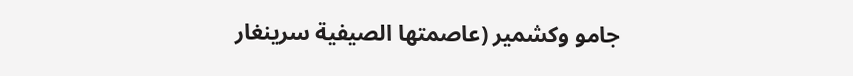جامو وكشمير (عاصمتها الصيفية سرينغار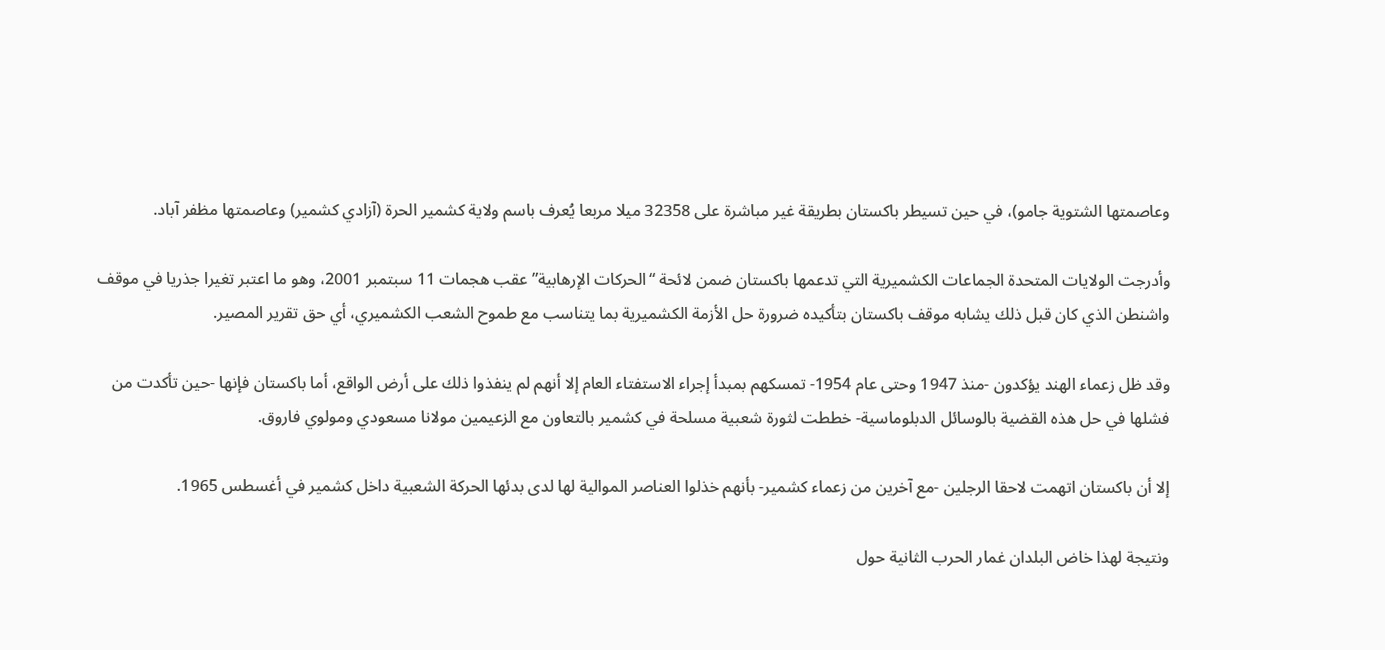وعاصمتها الشتوية جامو)، في حين تسيطر باكستان بطريقة غير مباشرة على 32358 ميلا مربعا يُعرف باسم ولاية كشمير الحرة (آزادي كشمير) وعاصمتها مظفر آباد.

وأدرجت الولايات المتحدة الجماعات الكشميرية التي تدعمها باكستان ضمن لائحة “الحركات الإرهابية” عقب هجمات 11 سبتمبر 2001، وهو ما اعتبر تغيرا جذريا في موقف واشنطن الذي كان قبل ذلك يشابه موقف باكستان بتأكيده ضرورة حل الأزمة الكشميرية بما يتناسب مع طموح الشعب الكشميري، أي حق تقرير المصير.

وقد ظل زعماء الهند يؤكدون -منذ 1947 وحتى عام 1954- تمسكهم بمبدأ إجراء الاستفتاء العام إلا أنهم لم ينفذوا ذلك على أرض الواقع، أما باكستان فإنها -حين تأكدت من فشلها في حل هذه القضية بالوسائل الدبلوماسية- خططت لثورة شعبية مسلحة في كشمير بالتعاون مع الزعيمين مولانا مسعودي ومولوي فاروق.

إلا أن باكستان اتهمت لاحقا الرجلين -مع آخرين من زعماء كشمير- بأنهم خذلوا العناصر الموالية لها لدى بدئها الحركة الشعبية داخل كشمير في أغسطس 1965.

ونتيجة لهذا خاض البلدان غمار الحرب الثانية حول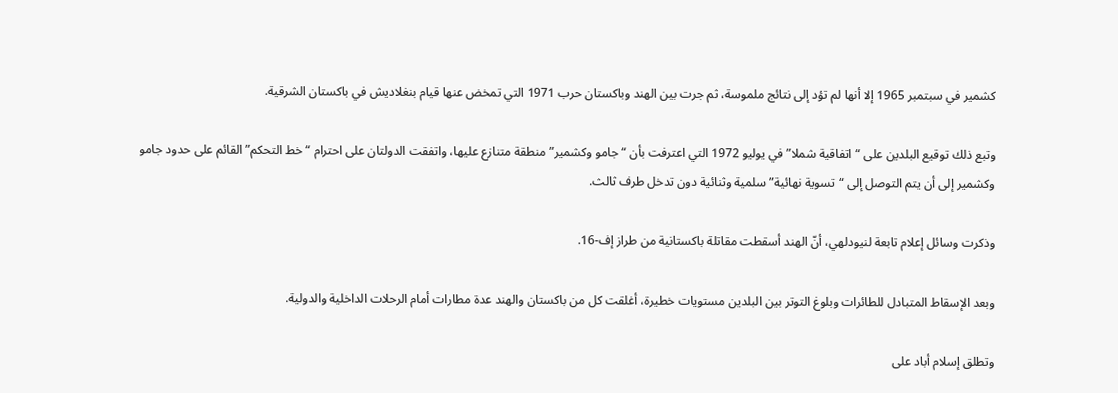كشمير في سبتمبر 1965 إلا أنها لم تؤد إلى نتائج ملموسة، ثم جرت بين الهند وباكستان حرب 1971 التي تمخض عنها قيام بنغلاديش في باكستان الشرقية.

وتبع ذلك توقيع البلدين على “اتفاقية شملا” في يوليو 1972 التي اعترفت بأن “جامو وكشمير” منطقة متنازع عليها، واتفقت الدولتان على احترام “خط التحكم” القائم على حدود جامو وكشمير إلى أن يتم التوصل إلى “تسوية نهائية” سلمية وثنائية دون تدخل طرف ثالث.

وذكرت وسائل إعلام تابعة لنيودلهي، أنّ الهند أسقطت مقاتلة باكستانية من طراز إف-16.

وبعد الإسقاط المتبادل للطائرات وبلوغ التوتر بين البلدين مستويات خطيرة، أغلقت كل من باكستان والهند عدة مطارات أمام الرحلات الداخلية والدولية.

وتطلق إسلام أباد على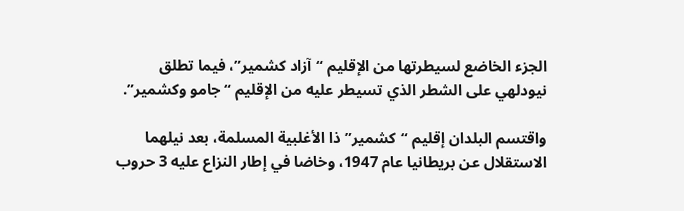الجزء الخاضع لسيطرتها من الإقليم “آزاد كشمير”، فيما تطلق نيودلهي على الشطر الذي تسيطر عليه من الإقليم “جامو وكشمير”.

واقتسم البلدان إقليم “كشمير” ذا الأغلبية المسلمة، بعد نيلهما الاستقلال عن بريطانيا عام 1947، وخاضا في إطار النزاع عليه 3 حروب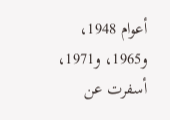أعوام 1948، و1965، و1971، أسفرت عن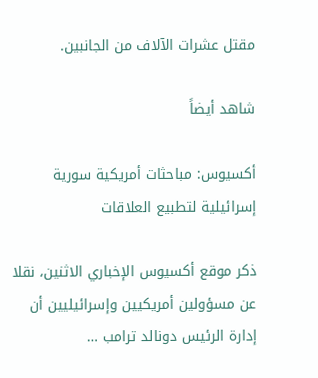مقتل عشرات الآلاف من الجانبين.

شاهد أيضاً

أكسيوس: مباحثات أمريكية سورية إسرائيلية لتطبيع العلاقات

ذكر موقع أكسيوس الإخباري الاثنين، نقلا عن مسؤولين أمريكيين وإسرائيليين أن إدارة الرئيس دونالد ترامب …